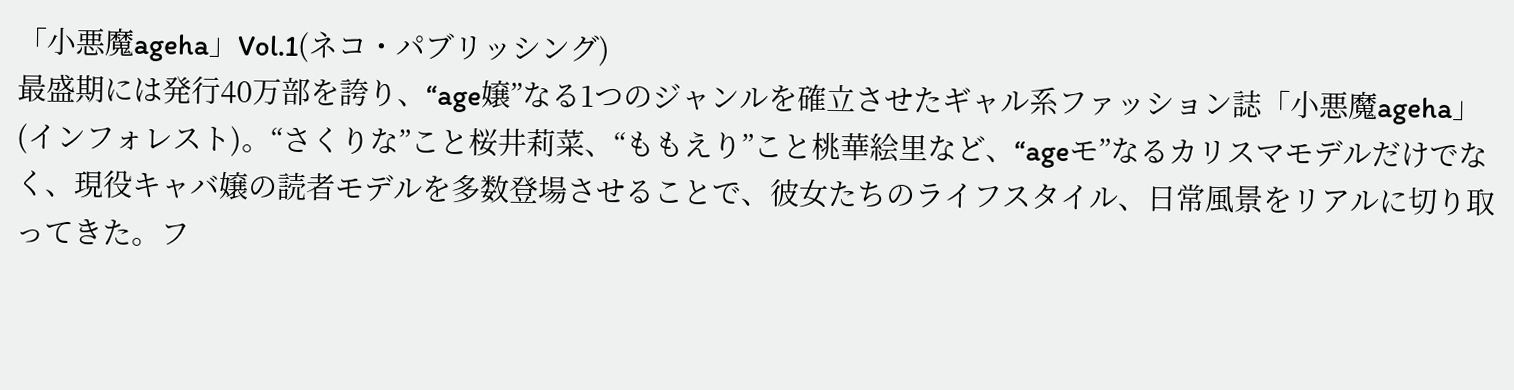「小悪魔ageha」Vol.1(ネコ・パブリッシング)
最盛期には発行40万部を誇り、“age嬢”なる1つのジャンルを確立させたギャル系ファッション誌「小悪魔ageha」(インフォレスト)。“さくりな”こと桜井莉菜、“ももえり”こと桃華絵里など、“ageモ”なるカリスマモデルだけでなく、現役キャバ嬢の読者モデルを多数登場させることで、彼女たちのライフスタイル、日常風景をリアルに切り取ってきた。フ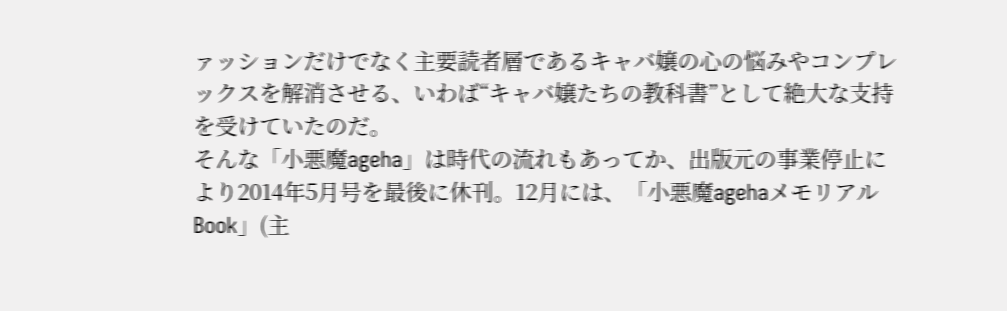ァッションだけでなく主要読者層であるキャバ嬢の心の悩みやコンプレックスを解消させる、いわば“キャバ嬢たちの教科書”として絶大な支持を受けていたのだ。
そんな「小悪魔ageha」は時代の流れもあってか、出版元の事業停止により2014年5月号を最後に休刊。12月には、「小悪魔agehaメモリアルBook」(主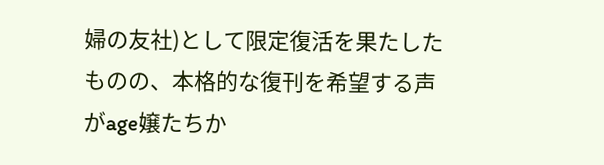婦の友社)として限定復活を果たしたものの、本格的な復刊を希望する声がage嬢たちか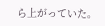ら上がっていた。